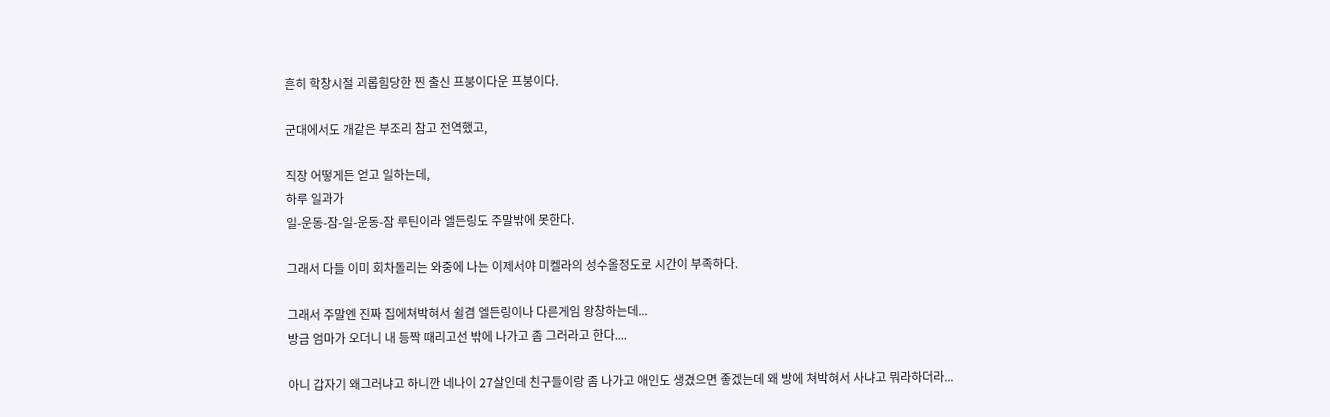흔히 학창시절 괴롭힘당한 찐 출신 프붕이다운 프붕이다.

군대에서도 개같은 부조리 참고 전역했고,

직장 어떻게든 얻고 일하는데,
하루 일과가
일-운동-잠-일-운동-잠 루틴이라 엘든링도 주말밖에 못한다.

그래서 다들 이미 회차돌리는 와중에 나는 이제서야 미켈라의 성수올정도로 시간이 부족하다.

그래서 주말엔 진짜 집에쳐박혀서 쉴겸 엘든링이나 다른게임 왕창하는데...
방금 엄마가 오더니 내 등짝 때리고선 밖에 나가고 좀 그러라고 한다....

아니 갑자기 왜그러냐고 하니깐 네나이 27살인데 친구들이랑 좀 나가고 애인도 생겼으면 좋겠는데 왜 방에 쳐박혀서 사냐고 뭐라하더라...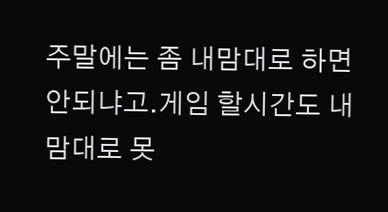주말에는 좀 내맘대로 하면 안되냐고.게임 할시간도 내맘대로 못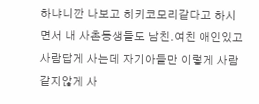하냐니깐 나보고 히키코모리같다고 하시면서 내 사촌동생들도 남친.여친 애인있고 사람답게 사는데 자기아들만 이렇게 사람같지않게 사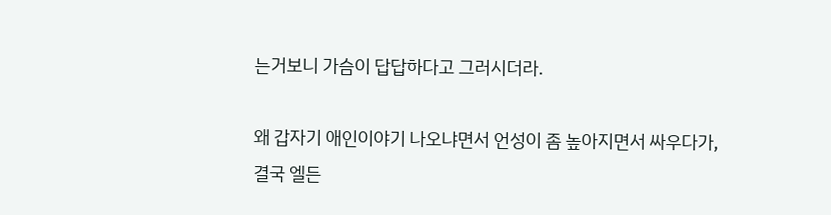는거보니 가슴이 답답하다고 그러시더라.

왜 갑자기 애인이야기 나오냐면서 언성이 좀 높아지면서 싸우다가,
결국 엘든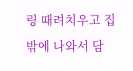링 때려치우고 집밖에 나와서 담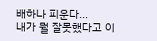배하나 피운다...
내가 뭘 잘못했다고 이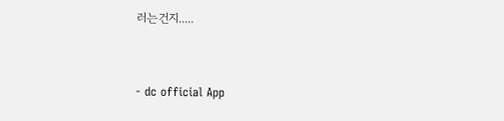러는건지.....



- dc official App